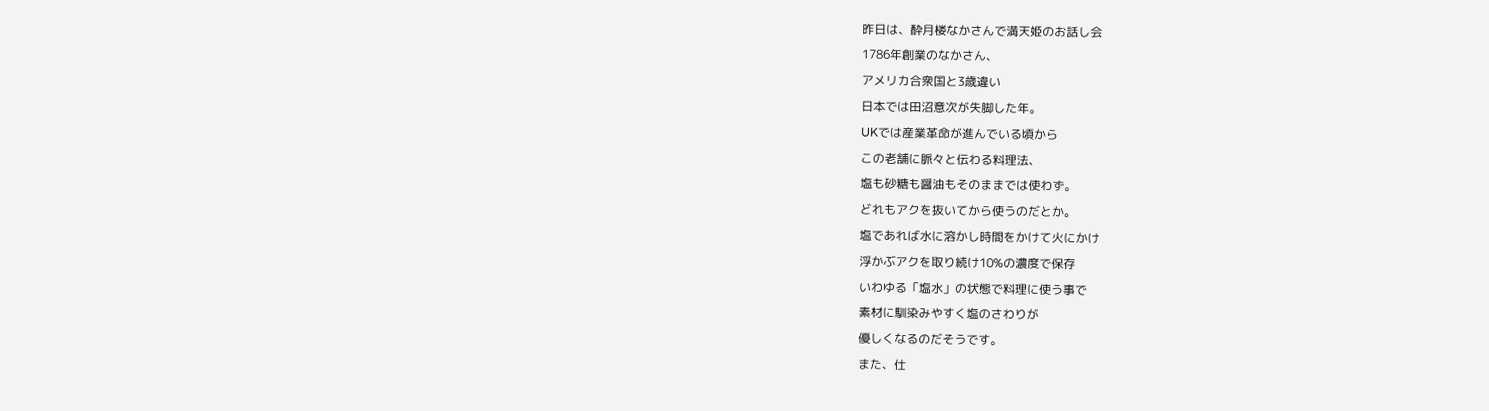昨日は、酔月楼なかさんで満天姫のお話し会
1786年創業のなかさん、
アメリカ合衆国と3歳違い
日本では田沼意次が失脚した年。
UKでは産業革命が進んでいる頃から
この老舗に脈々と伝わる料理法、
塩も砂糖も醤油もそのままでは使わず。
どれもアクを抜いてから使うのだとか。
塩であれば水に溶かし時間をかけて火にかけ
浮かぶアクを取り続け10%の濃度で保存
いわゆる「塩水」の状態で料理に使う事で
素材に馴染みやすく塩のさわりが
優しくなるのだそうです。
また、仕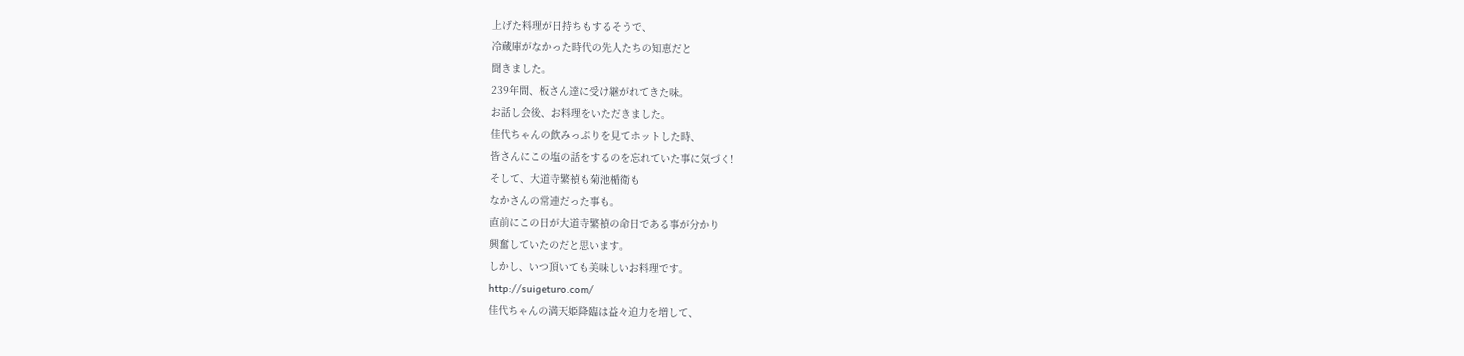上げた料理が日持ちもするそうで、
冷蔵庫がなかった時代の先人たちの知恵だと
聞きました。
239年間、板さん達に受け継がれてきた味。
お話し会後、お料理をいただきました。
佳代ちゃんの飲みっぷりを見てホットした時、
皆さんにこの塩の話をするのを忘れていた事に気づく!
そして、大道寺繁禎も菊池楯衛も
なかさんの常連だった事も。
直前にこの日が大道寺繁禎の命日である事が分かり
興奮していたのだと思います。
しかし、いつ頂いても美味しいお料理です。
http://suigeturo.com/
佳代ちゃんの満天姫降臨は益々迫力を増して、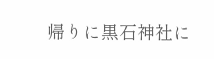帰りに黒石神社に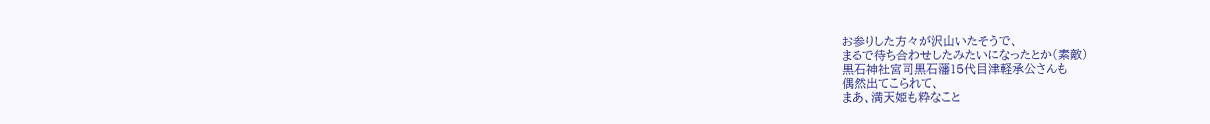お参りした方々が沢山いたそうで、
まるで待ち合わせしたみたいになったとか(素敵)
黒石神社宮司黒石藩15代目津軽承公さんも
偶然出てこられて、
まあ、満天姫も粋なこと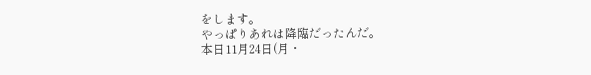をします。
やっぱりあれは降臨だったんだ。
本日11月24日(月・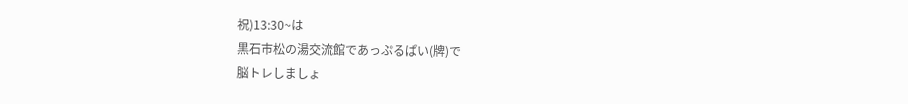祝)13:30~は
黒石市松の湯交流館であっぷるぱい(牌)で
脳トレしましょ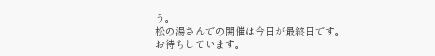う。
松の湯さんでの開催は今日が最終日です。
お待ちしています。